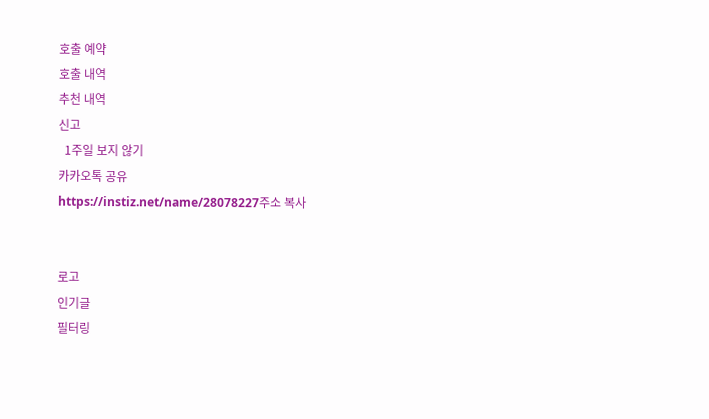호출 예약
호출 내역
추천 내역
신고
  1주일 보지 않기
카카오톡 공유
https://instiz.net/name/28078227주소 복사


로고
인기글
필터링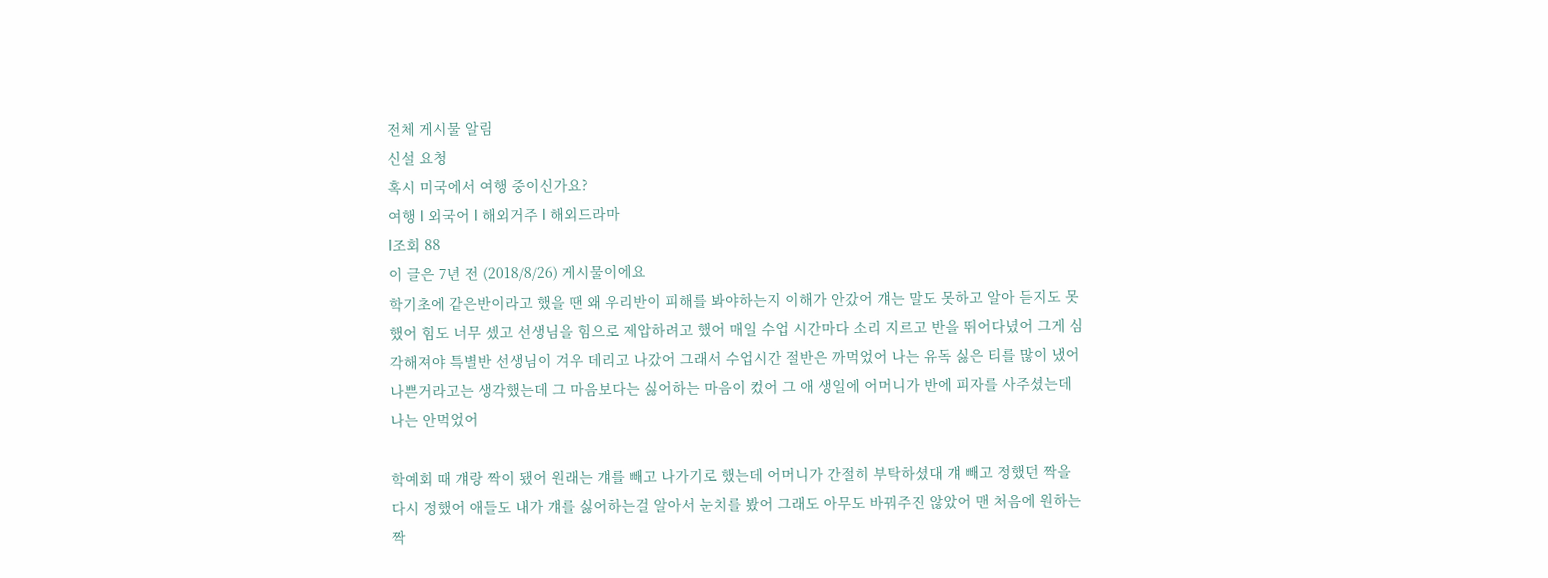전체 게시물 알림
신설 요청
혹시 미국에서 여행 중이신가요?
여행 l 외국어 l 해외거주 l 해외드라마
l조회 88
이 글은 7년 전 (2018/8/26) 게시물이에요
학기초에 같은반이라고 했을 땐 왜 우리반이 피해를 봐야하는지 이해가 안갔어 걔는 말도 못하고 알아 듣지도 못했어 힘도 너무 셌고 선생님을 힘으로 제압하려고 했어 매일 수업 시간마다 소리 지르고 반을 뛰어다녔어 그게 심각해져야 특별반 선생님이 겨우 데리고 나갔어 그래서 수업시간 절반은 까먹었어 나는 유독 싫은 티를 많이 냈어 나쁜거라고는 생각했는데 그 마음보다는 싫어하는 마음이 컸어 그 애 생일에 어머니가 반에 피자를 사주셨는데 나는 안먹었어

학예회 때 걔랑 짝이 됐어 원래는 걔를 빼고 나가기로 했는데 어머니가 간절히 부탁하셨대 걔 빼고 정했던 짝을 다시 정했어 애들도 내가 걔를 싫어하는걸 알아서 눈치를 봤어 그래도 아무도 바꿔주진 않았어 맨 처음에 원하는 짝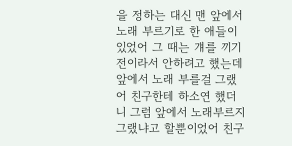을 정하는 대신 맨 앞에서 노래 부르기로 한 애들이 있었어 그 때는 걔를 끼기 전이라서 안하려고 했는데 앞에서 노래 부를걸 그랬어 친구한테 하소연 했더니 그럼 앞에서 노래부르지 그랬냐고 할뿐이었어 친구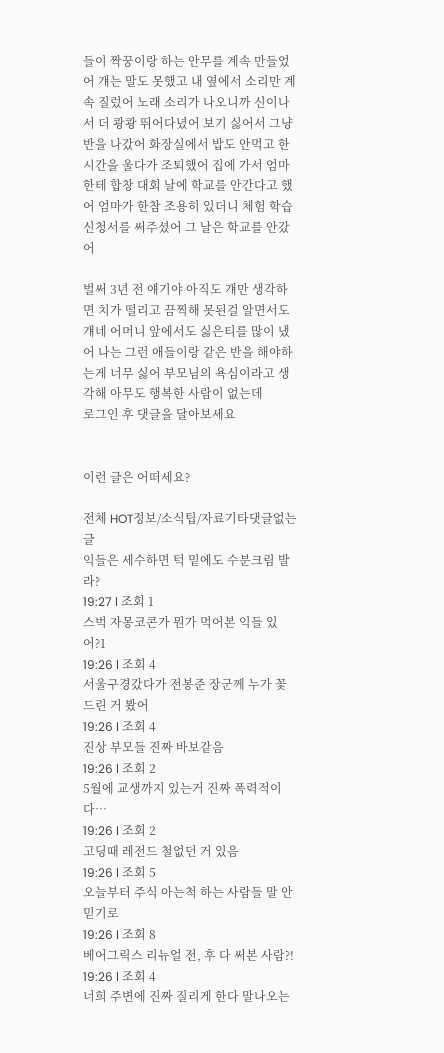들이 짝꿍이랑 하는 안무를 계속 만들었어 걔는 말도 못했고 내 옆에서 소리만 계속 질렀어 노래 소리가 나오니까 신이나서 더 쾅쾅 뛰어다녔어 보기 싫어서 그냥 반을 나갔어 화장실에서 밥도 안먹고 한시간을 울다가 조퇴했어 집에 가서 엄마한테 합창 대회 날에 학교를 안간다고 했어 엄마가 한참 조용히 있더니 체험 학습 신청서를 써주셨어 그 날은 학교를 안갔어

벌써 3년 전 얘기야 아직도 걔만 생각하면 치가 떨리고 끔찍해 못된걸 알면서도 걔네 어머니 앞에서도 싫은티를 많이 냈어 나는 그런 애들이랑 같은 반을 해야하는게 너무 싫어 부모님의 욕심이라고 생각해 아무도 행복한 사람이 없는데
로그인 후 댓글을 달아보세요


이런 글은 어떠세요?

전체 HOT정보/소식팁/자료기타댓글없는글
익들은 세수하면 턱 밑에도 수분크림 발라?
19:27 l 조회 1
스벅 자몽코콘가 뭔가 먹어본 익들 있어?1
19:26 l 조회 4
서울구경갔다가 전봉준 장군께 누가 꽃 드린 거 봤어
19:26 l 조회 4
진상 부모들 진짜 바보같음
19:26 l 조회 2
5월에 교생까지 있는거 진짜 폭력적이다…
19:26 l 조회 2
고딩때 레전드 철없던 거 있음
19:26 l 조회 5
오늘부터 주식 아는척 하는 사람들 말 안믿기로
19:26 l 조회 8
베어그릭스 리뉴얼 전, 후 다 써본 사람?!
19:26 l 조회 4
너희 주변에 진짜 질리게 한다 말나오는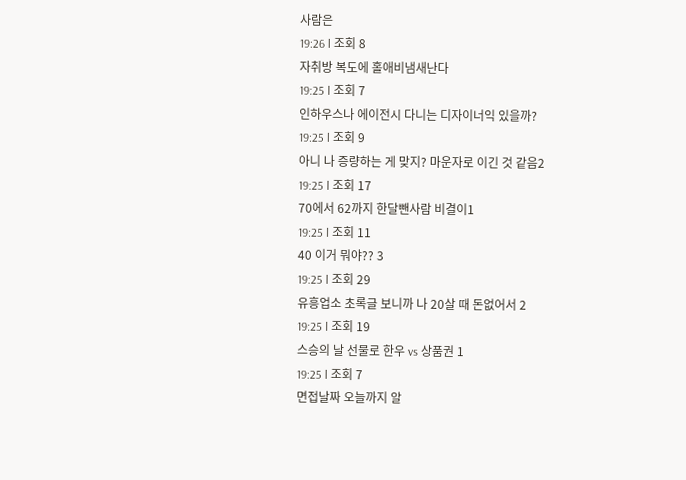사람은
19:26 l 조회 8
자취방 복도에 홀애비냄새난다
19:25 l 조회 7
인하우스나 에이전시 다니는 디자이너익 있을까?
19:25 l 조회 9
아니 나 증량하는 게 맞지? 마운자로 이긴 것 같음2
19:25 l 조회 17
70에서 62까지 한달뺀사람 비결이1
19:25 l 조회 11
40 이거 뭐야?? 3
19:25 l 조회 29
유흥업소 초록글 보니까 나 20살 때 돈없어서 2
19:25 l 조회 19
스승의 날 선물로 한우 vs 상품권 1
19:25 l 조회 7
면접날짜 오늘까지 알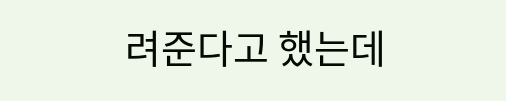려준다고 했는데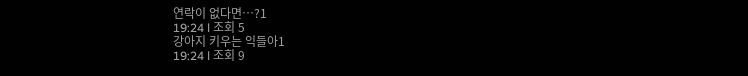연락이 없다면…?1
19:24 l 조회 5
강아지 키우는 익들아1
19:24 l 조회 9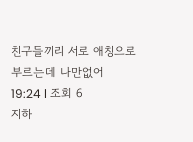친구들끼리 서로 애칭으로 부르는데 나만없어
19:24 l 조회 6
지하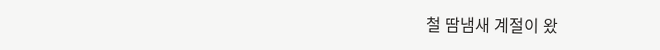철 땀냄새 계절이 왔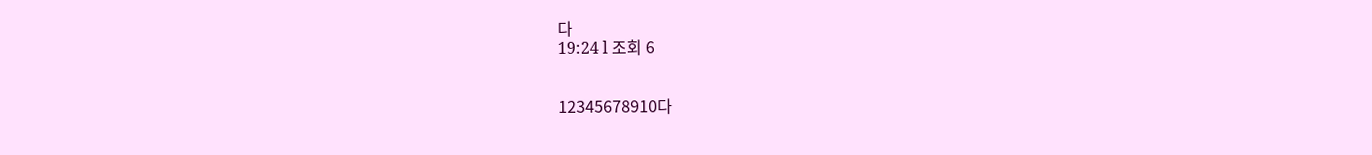다
19:24 l 조회 6


12345678910다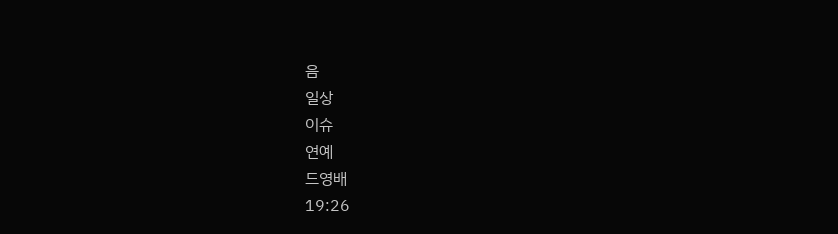음
일상
이슈
연예
드영배
19:26